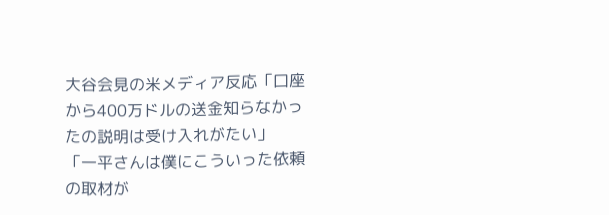大谷会見の米メディア反応「口座から400万ドルの送金知らなかったの説明は受け入れがたい」
「一平さんは僕にこういった依頼の取材が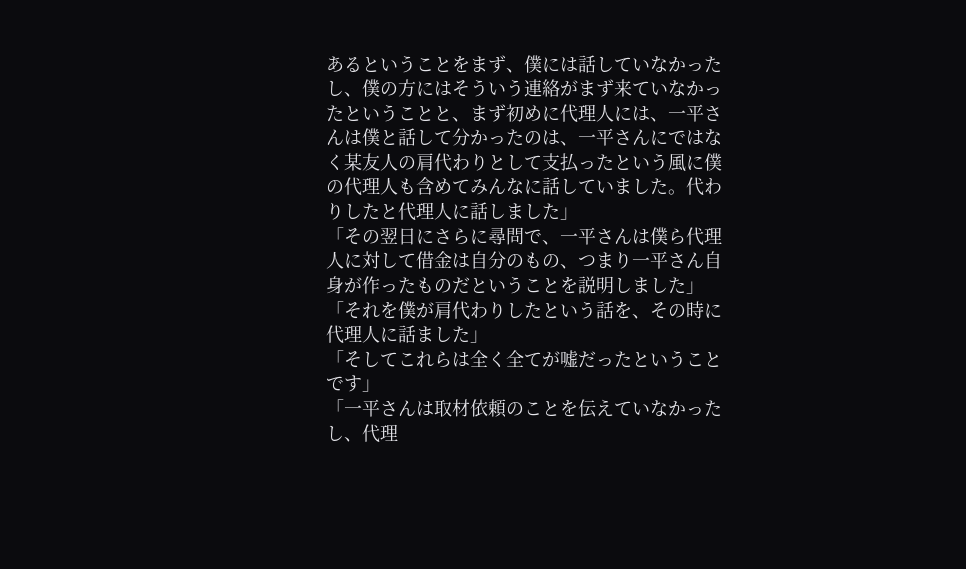あるということをまず、僕には話していなかったし、僕の方にはそういう連絡がまず来ていなかったということと、まず初めに代理人には、一平さんは僕と話して分かったのは、一平さんにではなく某友人の肩代わりとして支払ったという風に僕の代理人も含めてみんなに話していました。代わりしたと代理人に話しました」
「その翌日にさらに尋問で、一平さんは僕ら代理人に対して借金は自分のもの、つまり一平さん自身が作ったものだということを説明しました」
「それを僕が肩代わりしたという話を、その時に代理人に話ました」
「そしてこれらは全く全てが嘘だったということです」
「一平さんは取材依頼のことを伝えていなかったし、代理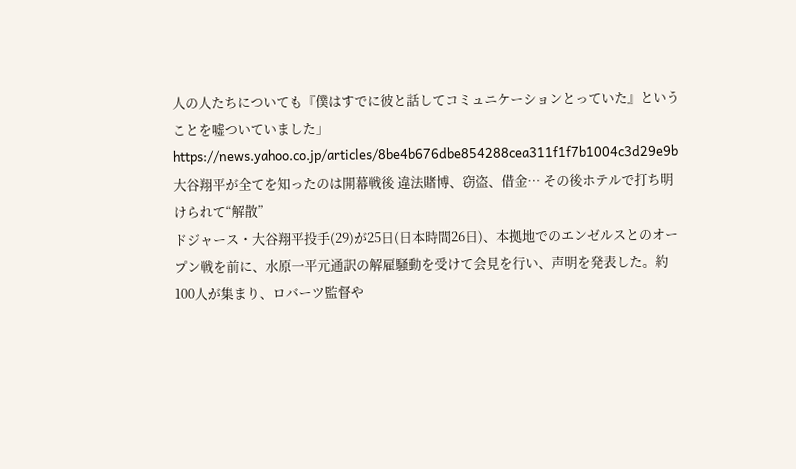人の人たちについても『僕はすでに彼と話してコミュニケーションとっていた』ということを嘘ついていました」
https://news.yahoo.co.jp/articles/8be4b676dbe854288cea311f1f7b1004c3d29e9b
大谷翔平が全てを知ったのは開幕戦後 違法賭博、窃盗、借金… その後ホテルで打ち明けられて“解散”
ドジャース・大谷翔平投手(29)が25日(日本時間26日)、本拠地でのエンゼルスとのオープン戦を前に、水原一平元通訳の解雇騒動を受けて会見を行い、声明を発表した。約100人が集まり、ロバーツ監督や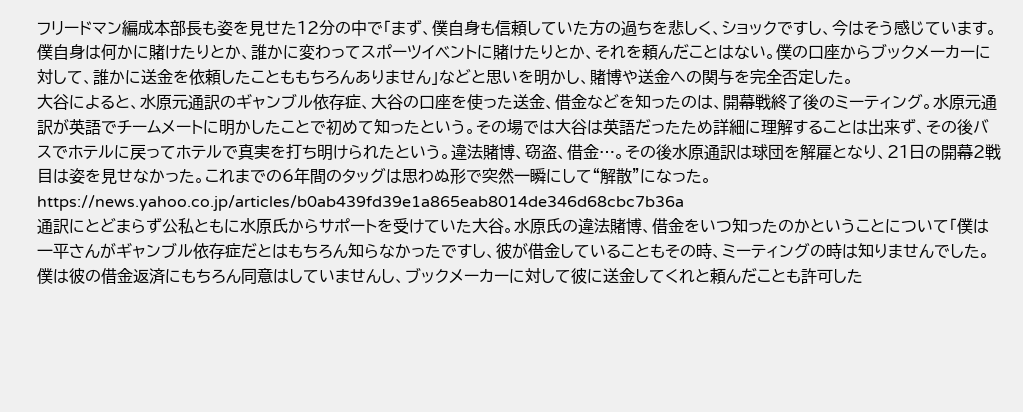フリードマン編成本部長も姿を見せた12分の中で「まず、僕自身も信頼していた方の過ちを悲しく、ショックですし、今はそう感じています。僕自身は何かに賭けたりとか、誰かに変わってスポーツイベントに賭けたりとか、それを頼んだことはない。僕の口座からブックメーカーに対して、誰かに送金を依頼したことももちろんありません」などと思いを明かし、賭博や送金への関与を完全否定した。
大谷によると、水原元通訳のギャンブル依存症、大谷の口座を使った送金、借金などを知ったのは、開幕戦終了後のミーティング。水原元通訳が英語でチームメートに明かしたことで初めて知ったという。その場では大谷は英語だったため詳細に理解することは出来ず、その後バスでホテルに戻ってホテルで真実を打ち明けられたという。違法賭博、窃盗、借金…。その後水原通訳は球団を解雇となり、21日の開幕2戦目は姿を見せなかった。これまでの6年間のタッグは思わぬ形で突然一瞬にして“解散”になった。
https://news.yahoo.co.jp/articles/b0ab439fd39e1a865eab8014de346d68cbc7b36a
通訳にとどまらず公私ともに水原氏からサポートを受けていた大谷。水原氏の違法賭博、借金をいつ知ったのかということについて「僕は一平さんがギャンブル依存症だとはもちろん知らなかったですし、彼が借金していることもその時、ミーティングの時は知りませんでした。僕は彼の借金返済にもちろん同意はしていませんし、ブックメーカーに対して彼に送金してくれと頼んだことも許可した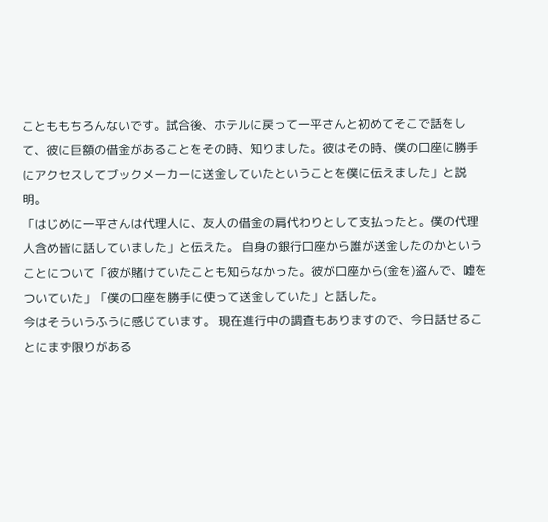ことももちろんないです。試合後、ホテルに戻って一平さんと初めてそこで話をして、彼に巨額の借金があることをその時、知りました。彼はその時、僕の口座に勝手にアクセスしてブックメーカーに送金していたということを僕に伝えました」と説明。
「はじめに一平さんは代理人に、友人の借金の肩代わりとして支払ったと。僕の代理人含め皆に話していました」と伝えた。 自身の銀行口座から誰が送金したのかということについて「彼が賭けていたことも知らなかった。彼が口座から(金を)盗んで、嘘をついていた」「僕の口座を勝手に使って送金していた」と話した。
今はそういうふうに感じています。 現在進行中の調査もありますので、今日話せることにまず限りがある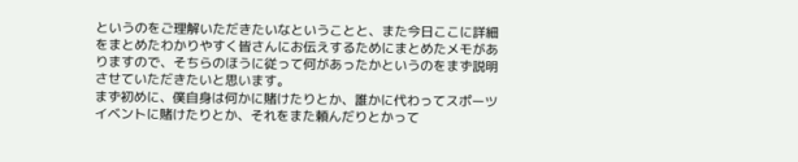というのをご理解いただきたいなということと、また今日ここに詳細をまとめたわかりやすく皆さんにお伝えするためにまとめたメモがありますので、そちらのほうに従って何があったかというのをまず説明させていただきたいと思います。
まず初めに、僕自身は何かに賭けたりとか、誰かに代わってスポーツイベントに賭けたりとか、それをまた頼んだりとかって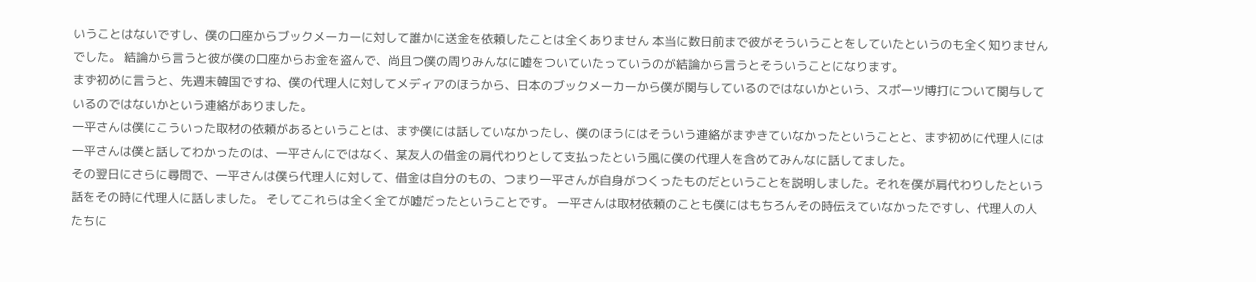いうことはないですし、僕の口座からブックメーカーに対して誰かに送金を依頼したことは全くありません 本当に数日前まで彼がそういうことをしていたというのも全く知りませんでした。 結論から言うと彼が僕の口座からお金を盗んで、尚且つ僕の周りみんなに嘘をついていたっていうのが結論から言うとそういうことになります。
まず初めに言うと、先週末韓国ですね、僕の代理人に対してメディアのほうから、日本のブックメーカーから僕が関与しているのではないかという、スポーツ博打について関与しているのではないかという連絡がありました。
一平さんは僕にこういった取材の依頼があるということは、まず僕には話していなかったし、僕のほうにはそういう連絡がまずきていなかったということと、まず初めに代理人には一平さんは僕と話してわかったのは、一平さんにではなく、某友人の借金の肩代わりとして支払ったという風に僕の代理人を含めてみんなに話してました。
その翌日にさらに尋問で、一平さんは僕ら代理人に対して、借金は自分のもの、つまり一平さんが自身がつくったものだということを説明しました。それを僕が肩代わりしたという話をその時に代理人に話しました。 そしてこれらは全く全てが嘘だったということです。 一平さんは取材依頼のことも僕にはもちろんその時伝えていなかったですし、代理人の人たちに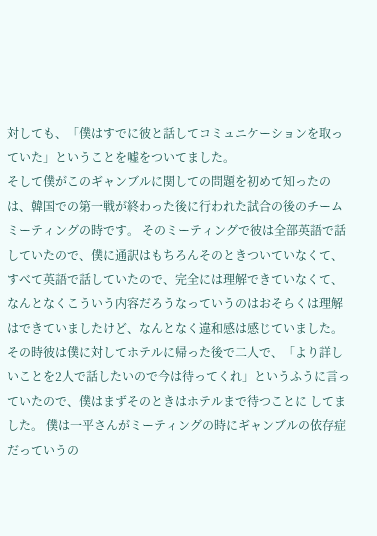対しても、「僕はすでに彼と話してコミュニケーションを取っていた」ということを嘘をついてました。
そして僕がこのギャンブルに関しての問題を初めて知ったのは、韓国での第一戦が終わった後に行われた試合の後のチームミーティングの時です。 そのミーティングで彼は全部英語で話していたので、僕に通訳はもちろんそのときついていなくて、すべて英語で話していたので、完全には理解できていなくて、なんとなくこういう内容だろうなっていうのはおそらくは理解はできていましたけど、なんとなく違和感は感じていました。
その時彼は僕に対してホテルに帰った後で二人で、「より詳しいことを2人で話したいので今は待ってくれ」というふうに言っていたので、僕はまずそのときはホテルまで待つことに してました。 僕は一平さんがミーティングの時にギャンブルの依存症だっていうの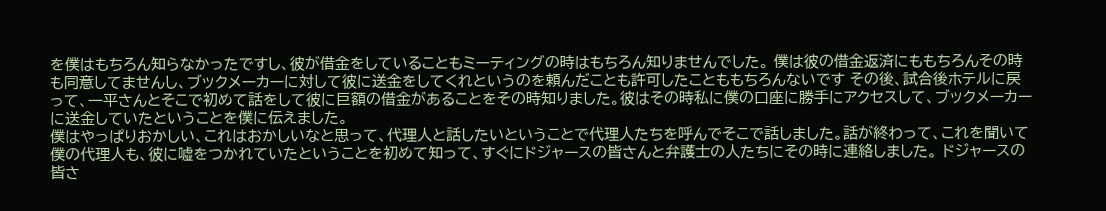を僕はもちろん知らなかったですし、彼が借金をしていることもミーティングの時はもちろん知りませんでした。 僕は彼の借金返済にももちろんその時も同意してませんし、ブックメーカーに対して彼に送金をしてくれというのを頼んだことも許可したことももちろんないです その後、試合後ホテルに戻って、一平さんとそこで初めて話をして彼に巨額の借金があることをその時知りました。彼はその時私に僕の口座に勝手にアクセスして、ブックメーカーに送金していたということを僕に伝えました。
僕はやっぱりおかしい、これはおかしいなと思って、代理人と話したいということで代理人たちを呼んでそこで話しました。話が終わって、これを聞いて僕の代理人も、彼に嘘をつかれていたということを初めて知って、すぐにドジャースの皆さんと弁護士の人たちにその時に連絡しました。 ドジャースの皆さ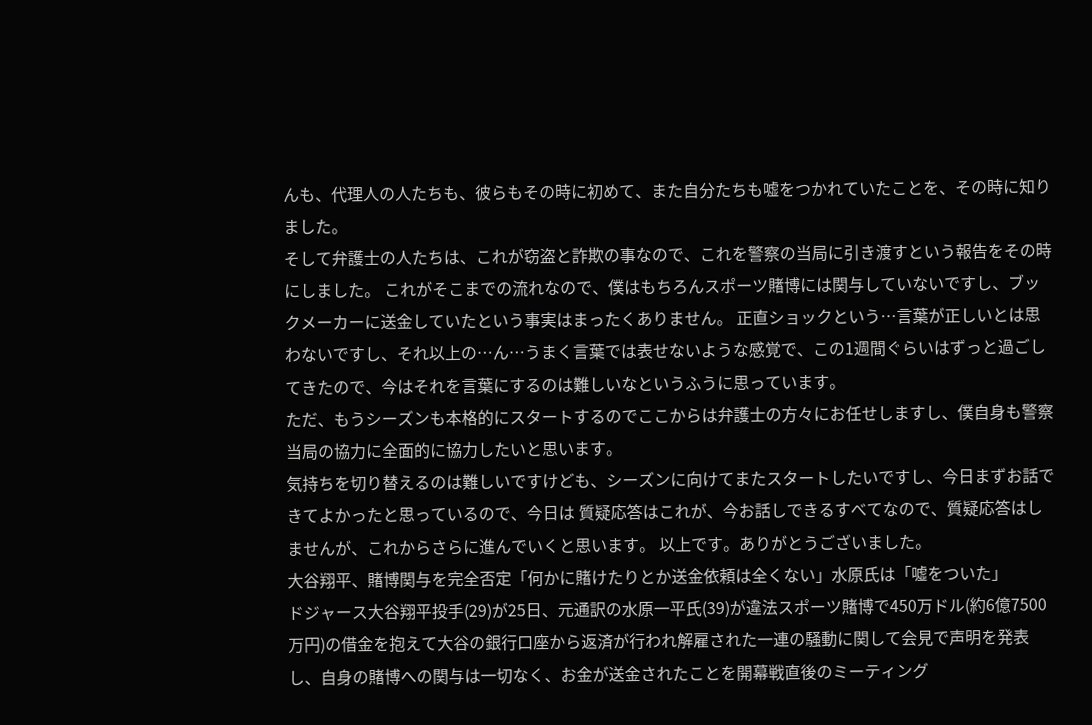んも、代理人の人たちも、彼らもその時に初めて、また自分たちも嘘をつかれていたことを、その時に知りました。
そして弁護士の人たちは、これが窃盗と詐欺の事なので、これを警察の当局に引き渡すという報告をその時にしました。 これがそこまでの流れなので、僕はもちろんスポーツ賭博には関与していないですし、ブックメーカーに送金していたという事実はまったくありません。 正直ショックという…言葉が正しいとは思わないですし、それ以上の…ん…うまく言葉では表せないような感覚で、この1週間ぐらいはずっと過ごしてきたので、今はそれを言葉にするのは難しいなというふうに思っています。
ただ、もうシーズンも本格的にスタートするのでここからは弁護士の方々にお任せしますし、僕自身も警察当局の協力に全面的に協力したいと思います。
気持ちを切り替えるのは難しいですけども、シーズンに向けてまたスタートしたいですし、今日まずお話できてよかったと思っているので、今日は 質疑応答はこれが、今お話しできるすべてなので、質疑応答はしませんが、これからさらに進んでいくと思います。 以上です。ありがとうございました。
大谷翔平、賭博関与を完全否定「何かに賭けたりとか送金依頼は全くない」水原氏は「噓をついた」
ドジャース大谷翔平投手(29)が25日、元通訳の水原一平氏(39)が違法スポーツ賭博で450万ドル(約6億7500万円)の借金を抱えて大谷の銀行口座から返済が行われ解雇された一連の騒動に関して会見で声明を発表し、自身の賭博への関与は一切なく、お金が送金されたことを開幕戦直後のミーティング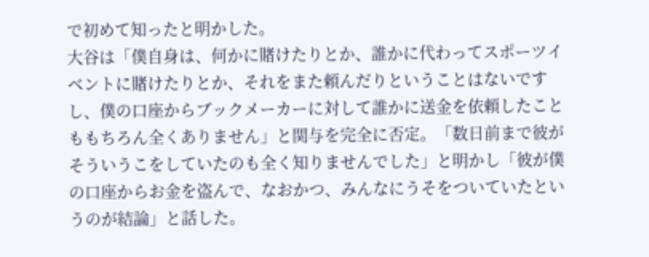で初めて知ったと明かした。
大谷は「僕自身は、何かに賭けたりとか、誰かに代わってスポーツイベントに賭けたりとか、それをまた頼んだりということはないですし、僕の口座からブックメーカーに対して誰かに送金を依頼したことももちろん全くありません」と関与を完全に否定。「数日前まで彼がそういうこをしていたのも全く知りませんでした」と明かし「彼が僕の口座からお金を盗んで、なおかつ、みんなにうそをついていたというのが結論」と話した。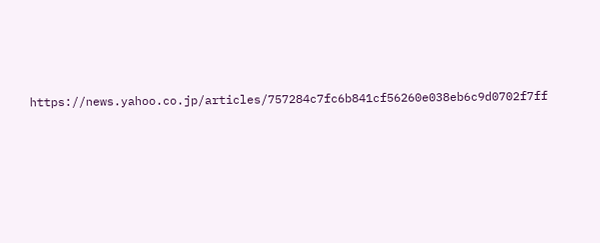https://news.yahoo.co.jp/articles/757284c7fc6b841cf56260e038eb6c9d0702f7ff